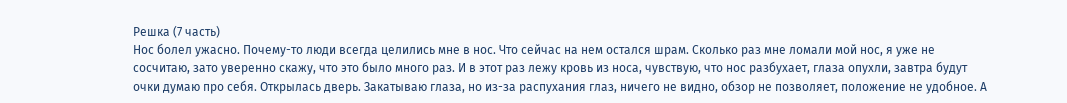Решка (7 часть)
Нос болел ужасно. Почему-то люди всегда целились мне в нос. Что сейчас на нем остался шрам. Сколько раз мне ломали мой нос, я уже не сосчитаю, зато уверенно скажу, что это было много раз. И в этот раз лежу кровь из носа, чувствую, что нос разбухает, глаза опухли, завтра будут очки думаю про себя. Открылась дверь. Закатываю глаза, но из-за распухания глаз, ничего не видно, обзор не позволяет, положение не удобное. А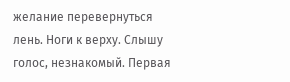желание перевернуться лень. Ноги к верху. Слышу голос, незнакомый. Первая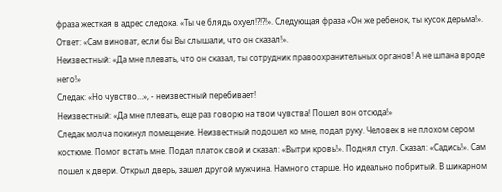фраза жесткая в адрес следока. «Ты че блядь охуел!?!?!». Следующая фраза «Он же ребенок, ты кусок дерьма!». Ответ: «Сам виноват, если бы Вы слышали, что он сказал!».
Неизвестный: «Да мне плевать, что он сказал, ты сотрудник правоохранительных органов! А не шпана вроде него!»
Следак: «Но чувство…», - неизвестный перебивает!
Неизвестный: «Да мне плевать, еще раз говорю на твои чувства! Пошел вон отсюда!»
Следак молча покинул помещение. Неизвестный подошел ко мне, подал руку. Человек в не плохом сером костюме. Помог встать мне. Подал платок свой и сказал: «Вытри кровь!». Поднял стул. Сказал: «Садись!». Сам пошел к двери. Открыл дверь, зашел другой мужчина. Намного старше. Но идеально побритый. В шикарном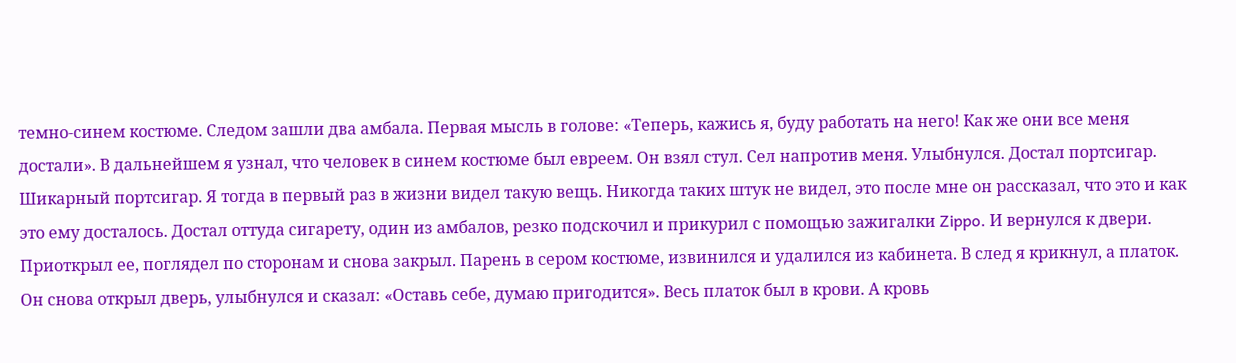темно-синем костюме. Следом зашли два амбала. Первая мысль в голове: «Теперь, кажись я, буду работать на него! Как же они все меня достали». В дальнейшем я узнал, что человек в синем костюме был евреем. Он взял стул. Сел напротив меня. Улыбнулся. Достал портсигар. Шикарный портсигар. Я тогда в первый раз в жизни видел такую вещь. Никогда таких штук не видел, это после мне он рассказал, что это и как это ему досталось. Достал оттуда сигарету, один из амбалов, резко подскочил и прикурил с помощью зажигалки Zippo. И вернулся к двери. Приоткрыл ее, поглядел по сторонам и снова закрыл. Парень в сером костюме, извинился и удалился из кабинета. В след я крикнул, а платок. Он снова открыл дверь, улыбнулся и сказал: «Оставь себе, думаю пригодится». Весь платок был в крови. А кровь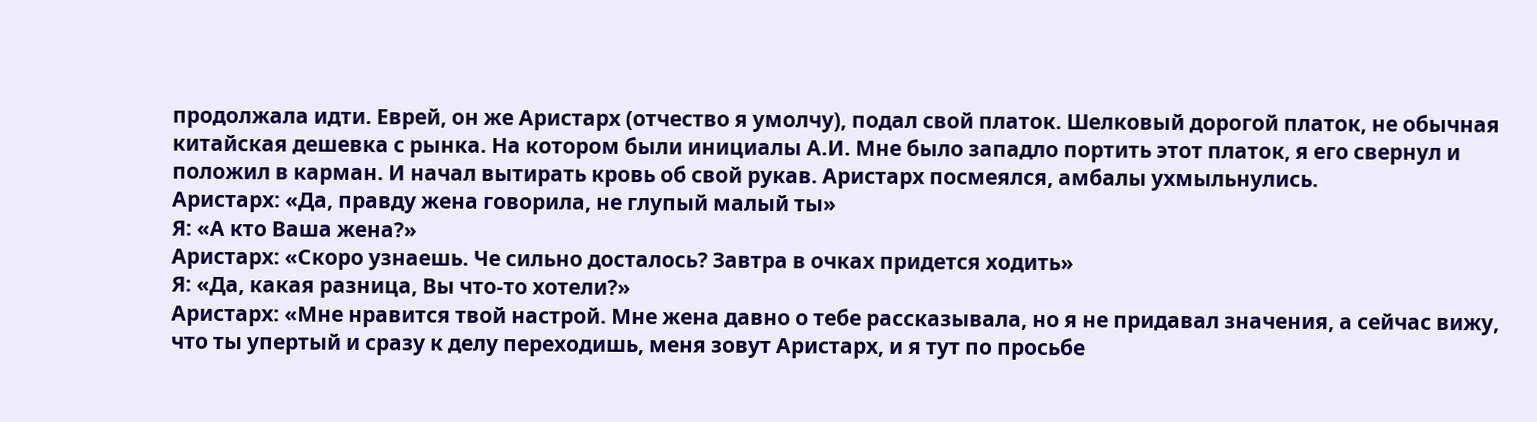продолжала идти. Еврей, он же Аристарх (отчество я умолчу), подал свой платок. Шелковый дорогой платок, не обычная китайская дешевка с рынка. На котором были инициалы А.И. Мне было западло портить этот платок, я его свернул и положил в карман. И начал вытирать кровь об свой рукав. Аристарх посмеялся, амбалы ухмыльнулись.
Аристарх: «Да, правду жена говорила, не глупый малый ты»
Я: «А кто Ваша жена?»
Аристарх: «Скоро узнаешь. Че сильно досталось? Завтра в очках придется ходить»
Я: «Да, какая разница, Вы что-то хотели?»
Аристарх: «Мне нравится твой настрой. Мне жена давно о тебе рассказывала, но я не придавал значения, а сейчас вижу, что ты упертый и сразу к делу переходишь, меня зовут Аристарх, и я тут по просьбе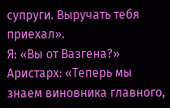супруги. Выручать тебя приехал».
Я: «Вы от Вазгена?»
Аристарх: «Теперь мы знаем виновника главного,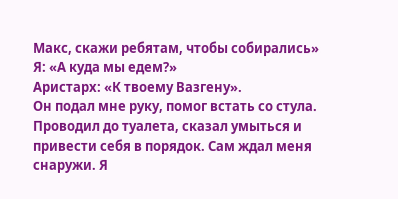Макс, скажи ребятам, чтобы собирались»
Я: «А куда мы едем?»
Аристарх: «К твоему Вазгену».
Он подал мне руку, помог встать со стула. Проводил до туалета, сказал умыться и привести себя в порядок. Сам ждал меня снаружи. Я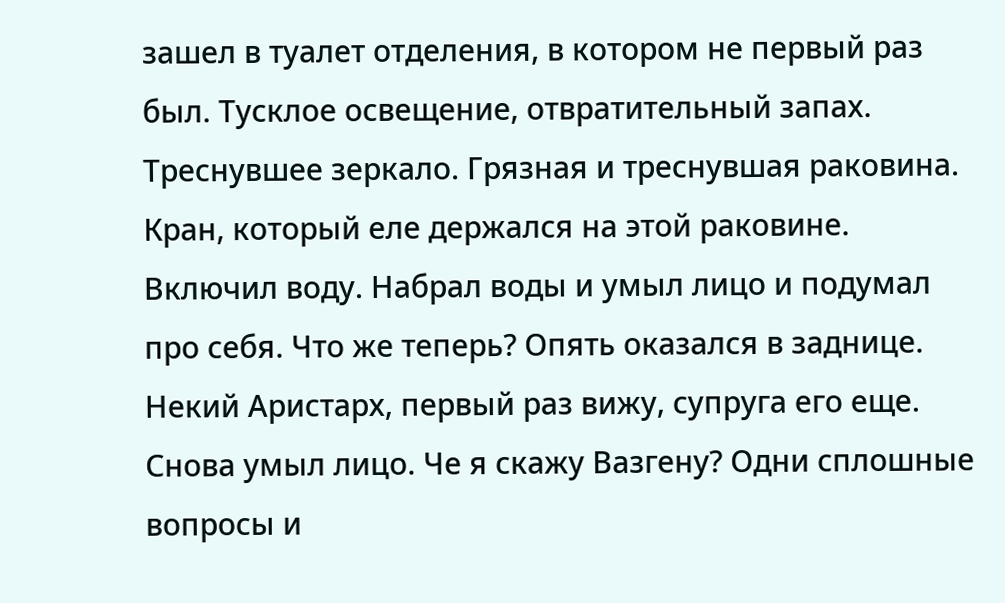зашел в туалет отделения, в котором не первый раз был. Тусклое освещение, отвратительный запах. Треснувшее зеркало. Грязная и треснувшая раковина. Кран, который еле держался на этой раковине. Включил воду. Набрал воды и умыл лицо и подумал про себя. Что же теперь? Опять оказался в заднице. Некий Аристарх, первый раз вижу, супруга его еще. Снова умыл лицо. Че я скажу Вазгену? Одни сплошные вопросы и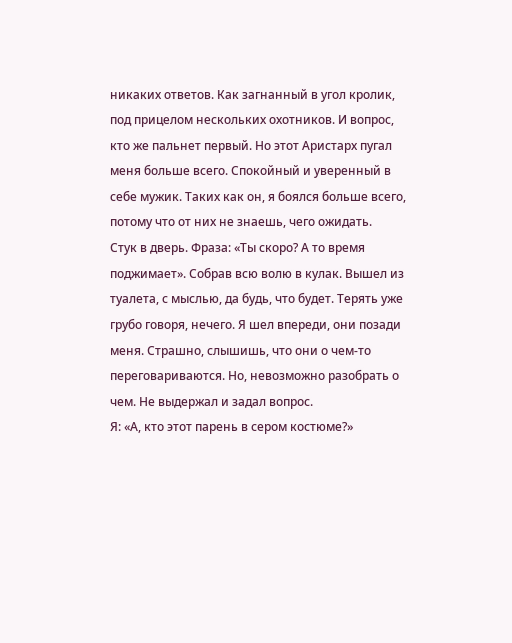никаких ответов. Как загнанный в угол кролик, под прицелом нескольких охотников. И вопрос, кто же пальнет первый. Но этот Аристарх пугал меня больше всего. Спокойный и уверенный в себе мужик. Таких как он, я боялся больше всего, потому что от них не знаешь, чего ожидать.
Стук в дверь. Фраза: «Ты скоро? А то время поджимает». Собрав всю волю в кулак. Вышел из туалета, с мыслью, да будь, что будет. Терять уже грубо говоря, нечего. Я шел впереди, они позади меня. Страшно, слышишь, что они о чем-то переговариваются. Но, невозможно разобрать о чем. Не выдержал и задал вопрос.
Я: «А, кто этот парень в сером костюме?»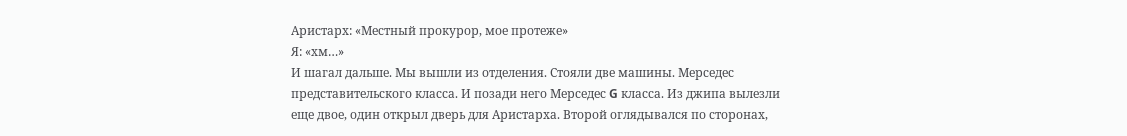Аристарх: «Местный прокурор, мое протеже»
Я: «хм…»
И шагал дальше. Мы вышли из отделения. Стояли две машины. Мерседес представительского класса. И позади него Мерседес G класса. Из джипа вылезли еще двое, один открыл дверь для Аристарха. Второй оглядывался по сторонах,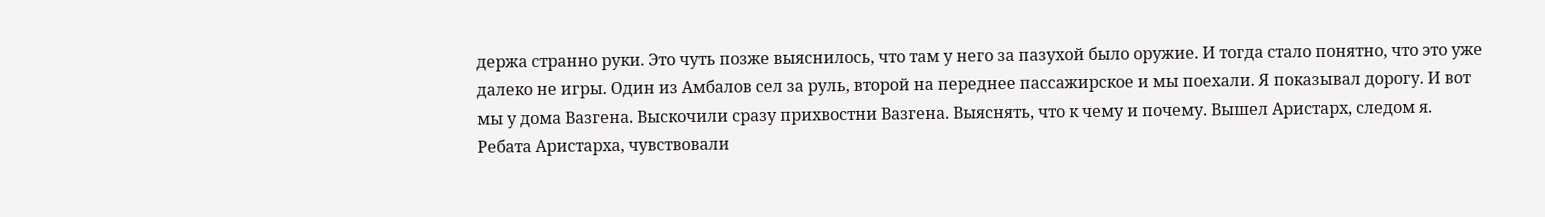держа странно руки. Это чуть позже выяснилось, что там у него за пазухой было оружие. И тогда стало понятно, что это уже далеко не игры. Один из Амбалов сел за руль, второй на переднее пассажирское и мы поехали. Я показывал дорогу. И вот мы у дома Вазгена. Выскочили сразу прихвостни Вазгена. Выяснять, что к чему и почему. Вышел Аристарх, следом я. Ребата Аристарха, чувствовали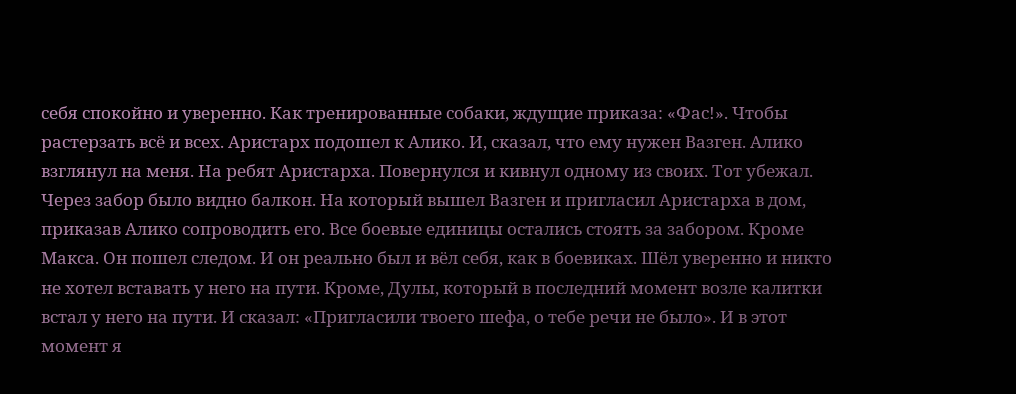себя спокойно и уверенно. Как тренированные собаки, ждущие приказа: «Фас!». Чтобы растерзать всё и всех. Аристарх подошел к Алико. И, сказал, что ему нужен Вазген. Алико взглянул на меня. На ребят Аристарха. Повернулся и кивнул одному из своих. Тот убежал. Через забор было видно балкон. На который вышел Вазген и пригласил Аристарха в дом, приказав Алико сопроводить его. Все боевые единицы остались стоять за забором. Кроме Макса. Он пошел следом. И он реально был и вёл себя, как в боевиках. Шёл уверенно и никто не хотел вставать у него на пути. Кроме, Дулы, который в последний момент возле калитки встал у него на пути. И сказал: «Пригласили твоего шефа, о тебе речи не было». И в этот момент я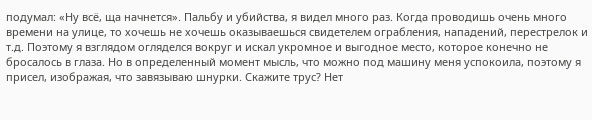подумал: «Ну всё, ща начнется». Пальбу и убийства, я видел много раз. Когда проводишь очень много времени на улице, то хочешь не хочешь оказываешься свидетелем ограбления, нападений, перестрелок и т.д. Поэтому я взглядом огляделся вокруг и искал укромное и выгодное место, которое конечно не бросалось в глаза. Но в определенный момент мысль, что можно под машину меня успокоила, поэтому я присел, изображая, что завязываю шнурки. Скажите трус? Нет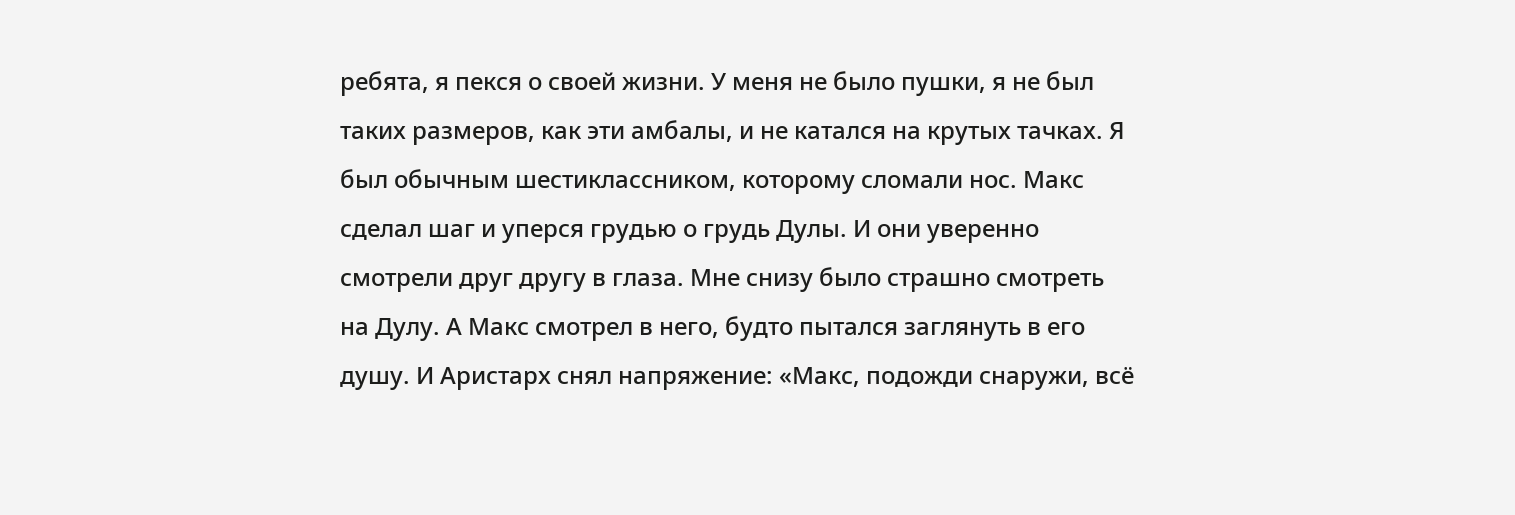ребята, я пекся о своей жизни. У меня не было пушки, я не был таких размеров, как эти амбалы, и не катался на крутых тачках. Я был обычным шестиклассником, которому сломали нос. Макс сделал шаг и уперся грудью о грудь Дулы. И они уверенно смотрели друг другу в глаза. Мне снизу было страшно смотреть на Дулу. А Макс смотрел в него, будто пытался заглянуть в его душу. И Аристарх снял напряжение: «Макс, подожди снаружи, всё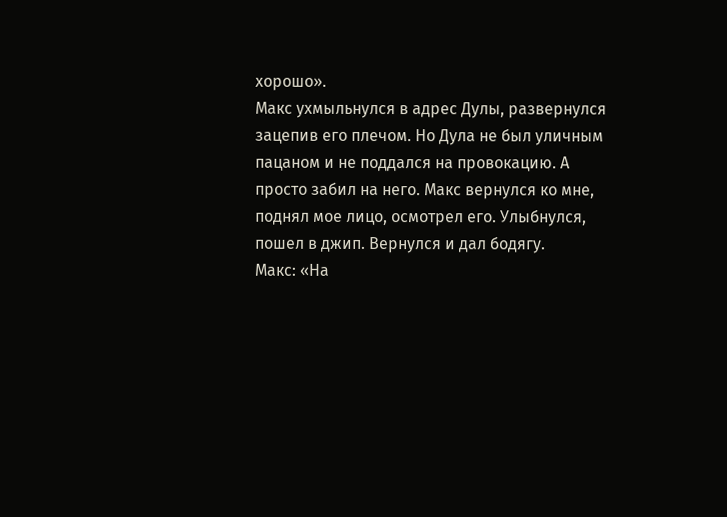хорошо».
Макс ухмыльнулся в адрес Дулы, развернулся зацепив его плечом. Но Дула не был уличным пацаном и не поддался на провокацию. А просто забил на него. Макс вернулся ко мне, поднял мое лицо, осмотрел его. Улыбнулся, пошел в джип. Вернулся и дал бодягу.
Макс: «На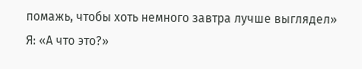помажь, чтобы хоть немного завтра лучше выглядел»
Я: «А что это?»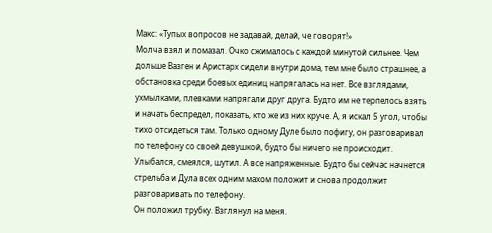Макс: «Тупых вопросов не задавай, делай, че говорят!»
Молча взял и помазал. Очко сжималось с каждой минутой сильнее. Чем дольше Вазген и Аристарх сидели внутри дома, тем мне было страшнее, а обстановка среди боевых единиц напрягалась на нет. Все взглядами, ухмылками, плевками напрягали друг друга. Будто им не терпелось взять и начать беспредел, показать, кто же из них круче. А, я искал 5 угол, чтобы тихо отсидеться там. Только одному Дуле было пофигу, он разговаривал по телефону со своей девушкой, будто бы ничего не происходит. Улыбался, смеялся, шутил. А все напряженные. Будто бы сейчас начнется стрельба и Дула всех одним махом положит и снова продолжит разговаривать по телефону.
Он положил трубку. Взглянул на меня.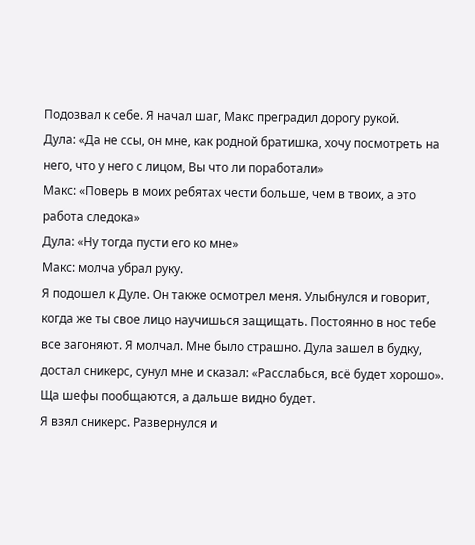Подозвал к себе. Я начал шаг, Макс преградил дорогу рукой.
Дула: «Да не ссы, он мне, как родной братишка, хочу посмотреть на него, что у него с лицом, Вы что ли поработали»
Макс: «Поверь в моих ребятах чести больше, чем в твоих, а это работа следока»
Дула: «Ну тогда пусти его ко мне»
Макс: молча убрал руку.
Я подошел к Дуле. Он также осмотрел меня. Улыбнулся и говорит, когда же ты свое лицо научишься защищать. Постоянно в нос тебе все загоняют. Я молчал. Мне было страшно. Дула зашел в будку, достал сникерс, сунул мне и сказал: «Расслабься, всё будет хорошо». Ща шефы пообщаются, а дальше видно будет.
Я взял сникерс. Развернулся и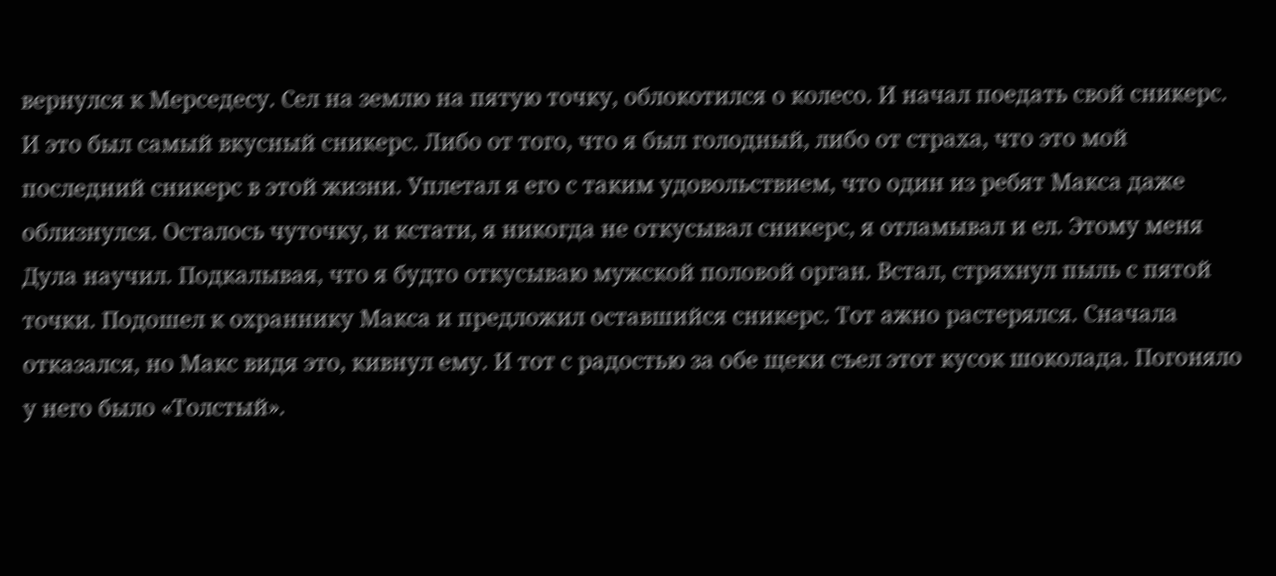вернулся к Мерседесу. Сел на землю на пятую точку, облокотился о колесо. И начал поедать свой сникерс. И это был самый вкусный сникерс. Либо от того, что я был голодный, либо от страха, что это мой последний сникерс в этой жизни. Уплетал я его с таким удовольствием, что один из ребят Макса даже облизнулся. Осталось чуточку, и кстати, я никогда не откусывал сникерс, я отламывал и ел. Этому меня Дула научил. Подкалывая, что я будто откусываю мужской половой орган. Встал, стряхнул пыль с пятой точки. Подошел к охраннику Макса и предложил оставшийся сникерс. Тот ажно растерялся. Сначала отказался, но Макс видя это, кивнул ему. И тот с радостью за обе щеки съел этот кусок шоколада. Погоняло у него было «Толстый».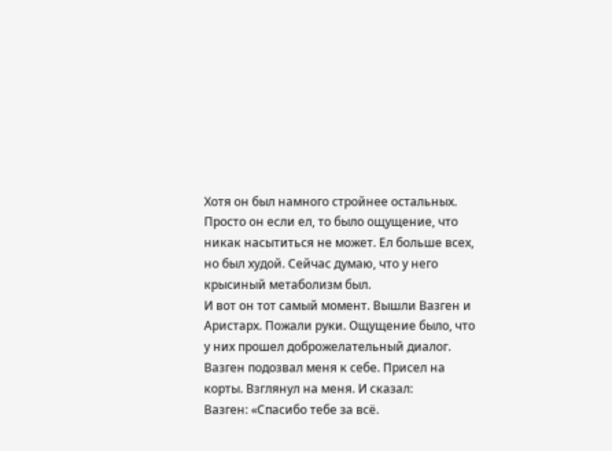Хотя он был намного стройнее остальных. Просто он если ел, то было ощущение, что никак насытиться не может. Ел больше всех, но был худой. Сейчас думаю, что у него крысиный метаболизм был.
И вот он тот самый момент. Вышли Вазген и Аристарх. Пожали руки. Ощущение было, что у них прошел доброжелательный диалог. Вазген подозвал меня к себе. Присел на корты. Взглянул на меня. И сказал:
Вазген: «Спасибо тебе за всё.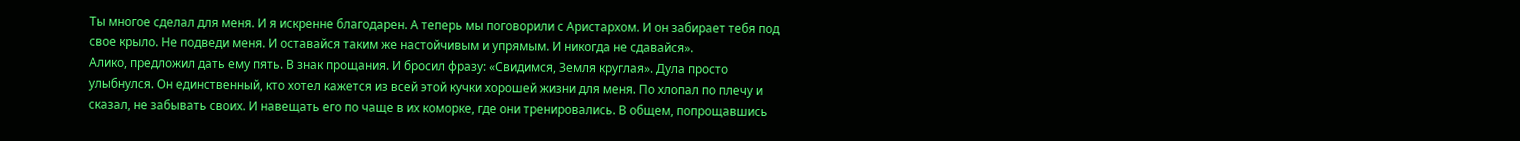Ты многое сделал для меня. И я искренне благодарен. А теперь мы поговорили с Аристархом. И он забирает тебя под свое крыло. Не подведи меня. И оставайся таким же настойчивым и упрямым. И никогда не сдавайся».
Алико, предложил дать ему пять. В знак прощания. И бросил фразу: «Свидимся, Земля круглая». Дула просто улыбнулся. Он единственный, кто хотел кажется из всей этой кучки хорошей жизни для меня. По хлопал по плечу и сказал, не забывать своих. И навещать его по чаще в их коморке, где они тренировались. В общем, попрощавшись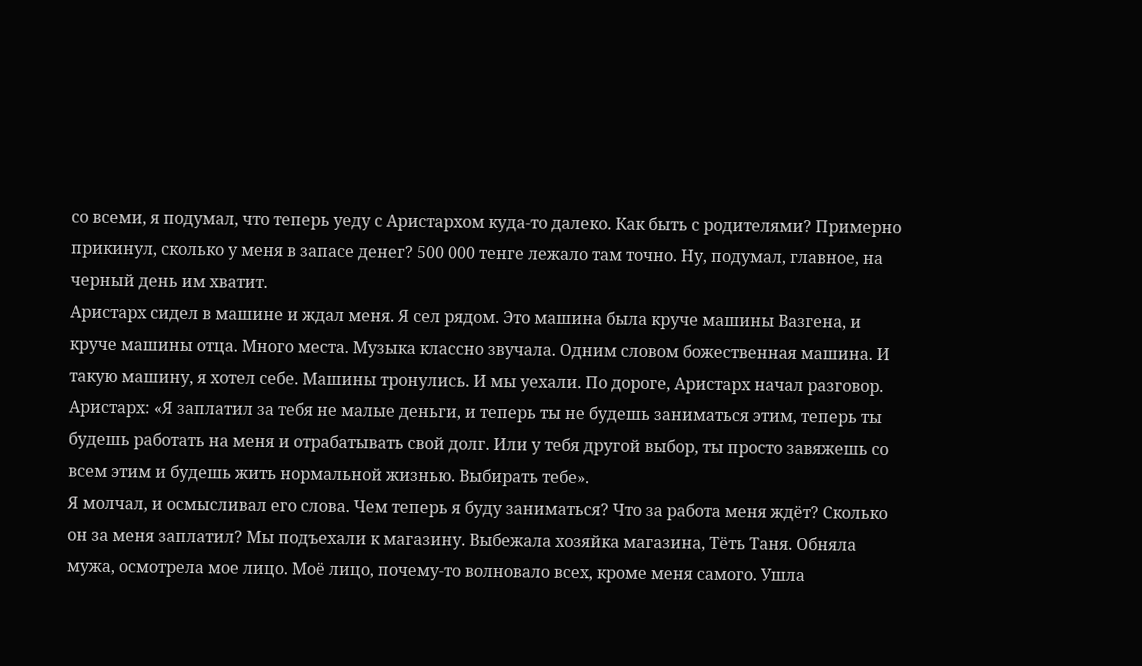со всеми, я подумал, что теперь уеду с Аристархом куда-то далеко. Как быть с родителями? Примерно прикинул, сколько у меня в запасе денег? 500 000 тенге лежало там точно. Ну, подумал, главное, на черный день им хватит.
Аристарх сидел в машине и ждал меня. Я сел рядом. Это машина была круче машины Вазгена, и круче машины отца. Много места. Музыка классно звучала. Одним словом божественная машина. И такую машину, я хотел себе. Машины тронулись. И мы уехали. По дороге, Аристарх начал разговор.
Аристарх: «Я заплатил за тебя не малые деньги, и теперь ты не будешь заниматься этим, теперь ты будешь работать на меня и отрабатывать свой долг. Или у тебя другой выбор, ты просто завяжешь со всем этим и будешь жить нормальной жизнью. Выбирать тебе».
Я молчал, и осмысливал его слова. Чем теперь я буду заниматься? Что за работа меня ждёт? Сколько он за меня заплатил? Мы подъехали к магазину. Выбежала хозяйка магазина, Тёть Таня. Обняла мужа, осмотрела мое лицо. Моё лицо, почему-то волновало всех, кроме меня самого. Ушла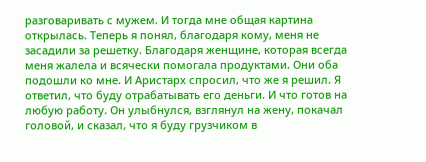разговаривать с мужем. И тогда мне общая картина открылась. Теперь я понял, благодаря кому, меня не засадили за решетку. Благодаря женщине, которая всегда меня жалела и всячески помогала продуктами. Они оба подошли ко мне. И Аристарх спросил, что же я решил. Я ответил, что буду отрабатывать его деньги. И что готов на любую работу. Он улыбнулся, взглянул на жену, покачал головой, и сказал, что я буду грузчиком в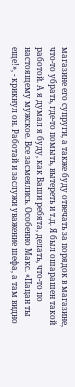магазине его супруги, а также буду отвечать за порядок в магазине, что-то убрать, где-то помыть, вытереть и т.д. Я был ошарашен такой работой. А я думал я буду, как Ваши ребята, делать, что-то по настоящему мужское. Все засмеялись. Особенно Макс. «Пацан ты еще!», - крикнул он. Работай и заслужи уважение шефа, а там видно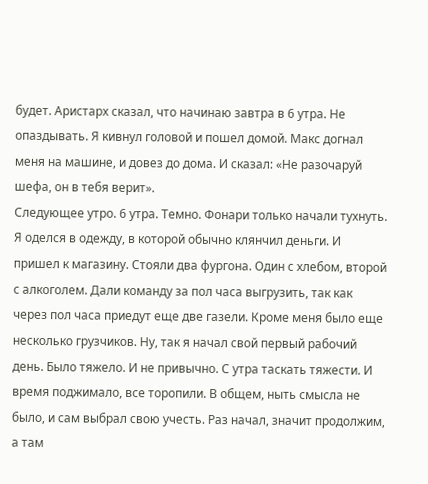будет. Аристарх сказал, что начинаю завтра в 6 утра. Не опаздывать. Я кивнул головой и пошел домой. Макс догнал меня на машине, и довез до дома. И сказал: «Не разочаруй шефа, он в тебя верит».
Следующее утро. 6 утра. Темно. Фонари только начали тухнуть. Я оделся в одежду, в которой обычно клянчил деньги. И пришел к магазину. Стояли два фургона. Один с хлебом, второй с алкоголем. Дали команду за пол часа выгрузить, так как через пол часа приедут еще две газели. Кроме меня было еще несколько грузчиков. Ну, так я начал свой первый рабочий день. Было тяжело. И не привычно. С утра таскать тяжести. И время поджимало, все торопили. В общем, ныть смысла не было, и сам выбрал свою учесть. Раз начал, значит продолжим, а там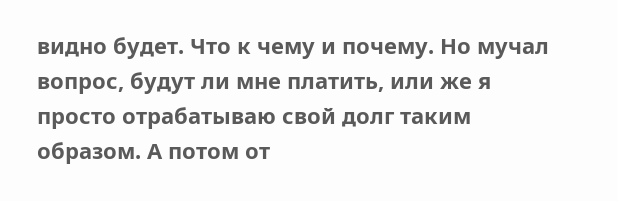видно будет. Что к чему и почему. Но мучал вопрос, будут ли мне платить, или же я просто отрабатываю свой долг таким образом. А потом от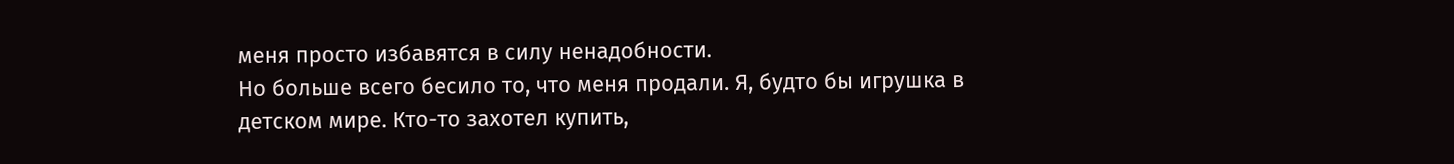меня просто избавятся в силу ненадобности.
Но больше всего бесило то, что меня продали. Я, будто бы игрушка в детском мире. Кто-то захотел купить,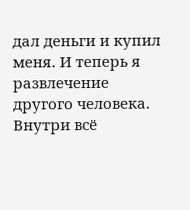дал деньги и купил меня. И теперь я развлечение другого человека. Внутри всё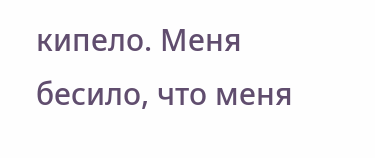кипело. Меня бесило, что меня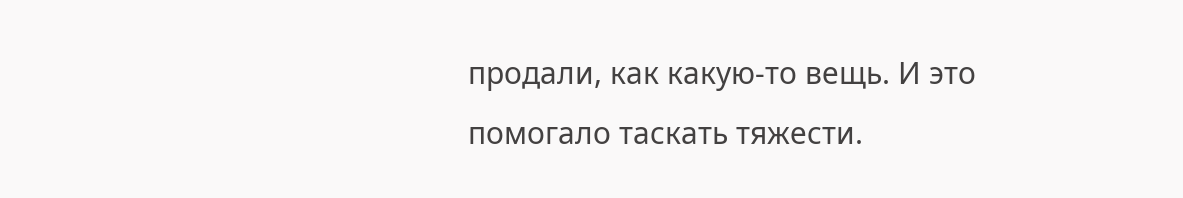продали, как какую-то вещь. И это помогало таскать тяжести.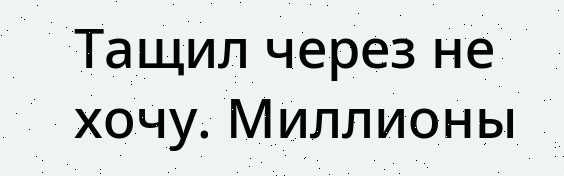Тащил через не хочу. Миллионы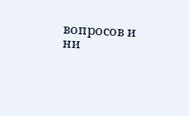вопросов и ни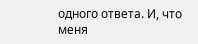одного ответа. И, что меня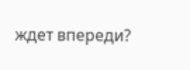ждет впереди?